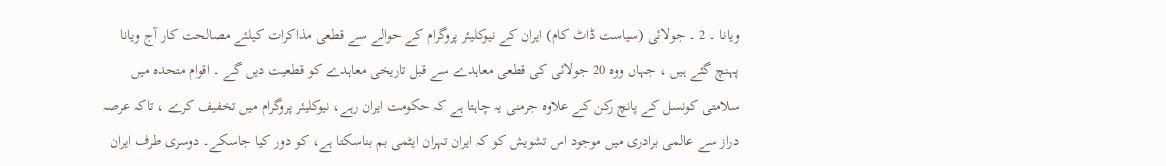ویانا ۔ 2 ۔ جولائی (سیاست ڈاٹ کام) ایران کے نیوکلیئر پروگرام کے حوالے سے قطعی مذاکرات کیلئے مصالحت کار آج ویانا پہنچ گئے ہیں ، جہاں ووہ 20 جولائی کی قطعی معاہدے سے قبل تاریخی معاہدے کو قطعیت دیں گے ۔ اقوام متحدہ میں سلامتی کونسل کے پانچ رکن کے علاوہ جرمنی یہ چاہتا ہے کہ حکومت ایران رہے، نیوکلیئر پروگرام میں تخفیف کرے ، تاکہ عرصہ دراز سے عالمی برادری میں موجود اس تشویش کو کہ ایران تہران ایٹمی بم بناسکتا ہے، کو دور کیا جاسکے۔ دوسری طرف ایران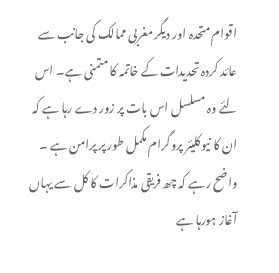اقوام متحدہ اور دیگر مغربی ممالک کی جانب سے عائد کردہ تحدیدات کے خاتمہ کا متمنی ہے۔ اس لئے وہ مسلسل اس بات پر زور دے رہا ہے کہ ان کا نیوکلیئر پروگرام مکمل طور پر پرامن ہے ۔ واضح رہے کہ چھ فریقی مذاکرات کا کل سے یہاں آغاز ہورہا ہے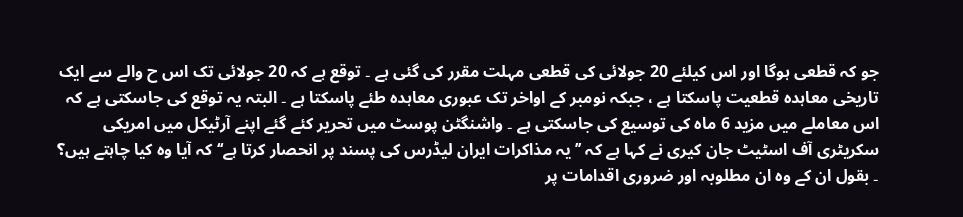جو کہ قطعی ہوگا اور اس کیلئے 20 جولائی کی قطعی مہلت مقرر کی گئی ہے ۔ توقع ہے کہ 20 جولائی تک اس ح والے سے ایک تاریخی معاہدہ قطعیت پاسکتا ہے ، جبکہ نومبر کے اواخر تک عبوری معاہدہ طئے پاسکتا ہے ۔ البتہ یہ توقع کی جاسکتی ہے کہ اس معاملے میں مزید 6 ماہ کی توسیع کی جاسکتی ہے ۔ واشنگٹن پوسٹ میں تحریر کئے گئے اپنے آرٹیکل میں امریکی سکریٹری آف اسٹیٹ جان کیری نے کہا ہے کہ ’’یہ مذاکرات ایران لیڈرس کی پسند پر انحصار کرتا ہے‘‘ کہ آیا وہ کیا چاہتے ہیں؟ ۔ بقول ان کے وہ ان مطلوبہ اور ضروری اقدامات پر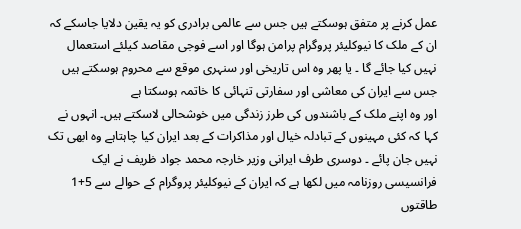عمل کرنے پر متفق ہوسکتے ہیں جس سے عالمی برادری کو یہ یقین دلایا جاسکے کہ ان کے ملک کا نیوکلیئر پروگرام پرامن ہوگا اور اسے فوجی مقاصد کیلئے استعمال نہیں کیا جائے گا ۔ یا پھر وہ اس تاریخی اور سنہری موقع سے محروم ہوسکتے ہیں جس سے ایران کی معاشی اور سفارتی تنہائی کا خاتمہ ہوسکتا ہے
اور وہ اپنے ملک کے باشندوں کی طرز زندگی میں خوشحالی لاسکتے ہیں۔ انہوں نے کہا کہ کئی مہینوں کے تبادلہ خیال اور مذاکرات کے بعد ایران کیا چاہتاہے وہ ابھی تک نہیں جان پائے ۔ دوسری طرف ایرانی وزیر خارجہ محمد جواد ظریف نے ایک فرانسیسی روزنامہ میں لکھا ہے کہ ایران کے نیوکلیئر پروگرام کے حوالے سے 5+1 طاقتوں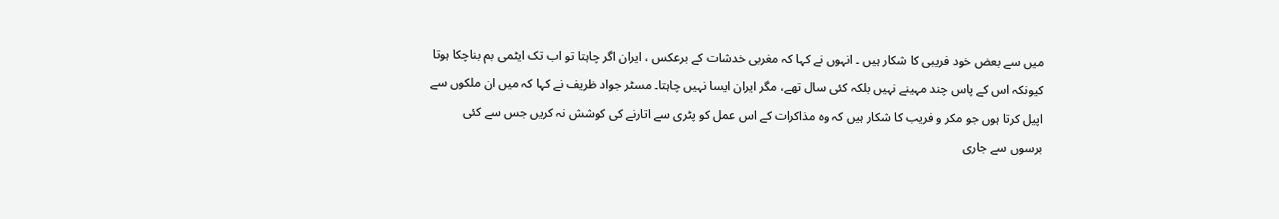میں سے بعض خود فریبی کا شکار ہیں ۔ انہوں نے کہا کہ مغربی خدشات کے برعکس ، ایران اگر چاہتا تو اب تک ایٹمی بم بناچکا ہوتا کیونکہ اس کے پاس چند مہینے نہیں بلکہ کئی سال تھے، مگر ایران ایسا نہیں چاہتا۔ مسٹر جواد ظریف نے کہا کہ میں ان ملکوں سے اپیل کرتا ہوں جو مکر و فریب کا شکار ہیں کہ وہ مذاکرات کے اس عمل کو پٹری سے اتارنے کی کوشش نہ کریں جس سے کئی برسوں سے جاری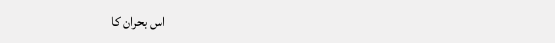اس بحران کا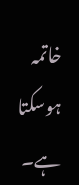خاتمہ ہوسکتا ہے۔